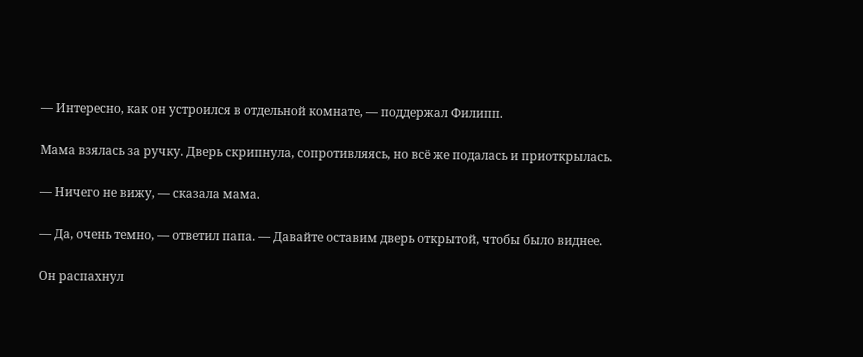— Интересно, как он устроился в отдельной комнате, — поддержал Филипп.

Мама взялась за ручку. Дверь скрипнула, сопротивляясь, но всё же подалась и приоткрылась.

— Ничего не вижу, — сказала мама.

— Да, очень темно, — ответил папа. — Давайте оставим дверь открытой, чтобы было виднее.

Он распахнул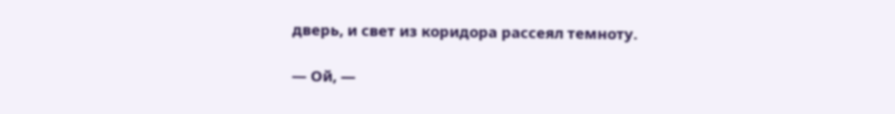дверь, и свет из коридора рассеял темноту.

— Ой, —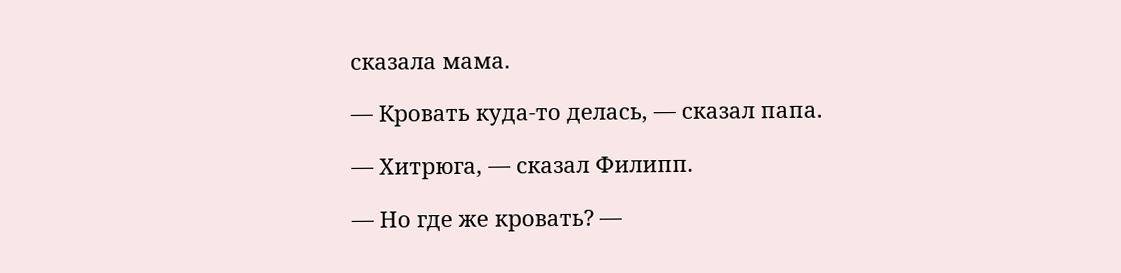сказала мама.

— Кровать куда-то делась, — сказал папа.

— Хитрюга, — сказал Филипп.

— Но где же кровать? —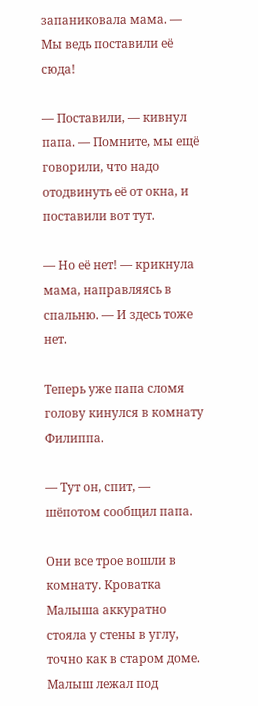запаниковала мама. — Мы ведь поставили её сюда!

— Поставили, — кивнул папа. — Помните, мы ещё говорили, что надо отодвинуть её от окна, и поставили вот тут.

— Но её нет! — крикнула мама, направляясь в спальню. — И здесь тоже нет.

Теперь уже папа сломя голову кинулся в комнату Филиппа.

— Тут он, спит, — шёпотом сообщил папа.

Они все трое вошли в комнату. Кроватка Малыша аккуратно стояла у стены в углу, точно как в старом доме. Малыш лежал под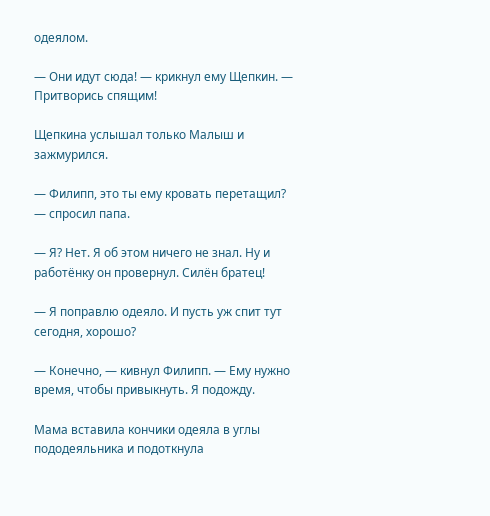одеялом.

— Они идут сюда! — крикнул ему Щепкин. — Притворись спящим!

Щепкина услышал только Малыш и зажмурился.

— Филипп, это ты ему кровать перетащил? — спросил папа.

— Я? Нет. Я об этом ничего не знал. Ну и работёнку он провернул. Силён братец!

— Я поправлю одеяло. И пусть уж спит тут сегодня, хорошо?

— Конечно, — кивнул Филипп. — Ему нужно время, чтобы привыкнуть. Я подожду.

Мама вставила кончики одеяла в углы пододеяльника и подоткнула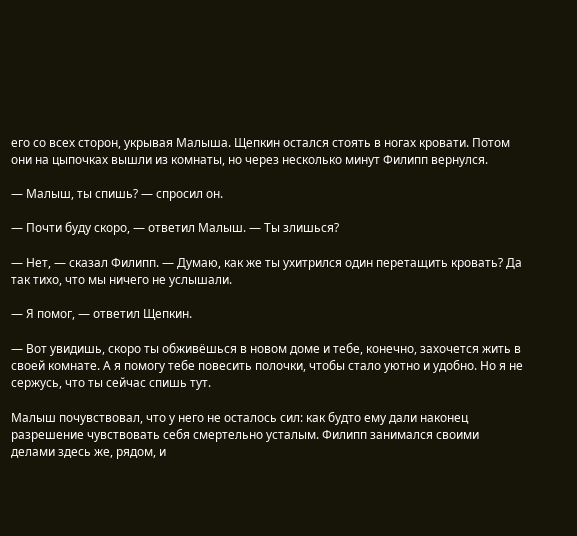его со всех сторон, укрывая Малыша. Щепкин остался стоять в ногах кровати. Потом они на цыпочках вышли из комнаты, но через несколько минут Филипп вернулся.

— Малыш, ты спишь? — спросил он.

— Почти буду скоро, — ответил Малыш. — Ты злишься?

— Нет, — сказал Филипп. — Думаю, как же ты ухитрился один перетащить кровать? Да так тихо, что мы ничего не услышали.

— Я помог, — ответил Щепкин.

— Вот увидишь, скоро ты обживёшься в новом доме и тебе, конечно, захочется жить в своей комнате. А я помогу тебе повесить полочки, чтобы стало уютно и удобно. Но я не сержусь, что ты сейчас спишь тут.

Малыш почувствовал, что у него не осталось сил: как будто ему дали наконец разрешение чувствовать себя смертельно усталым. Филипп занимался своими делами здесь же, рядом, и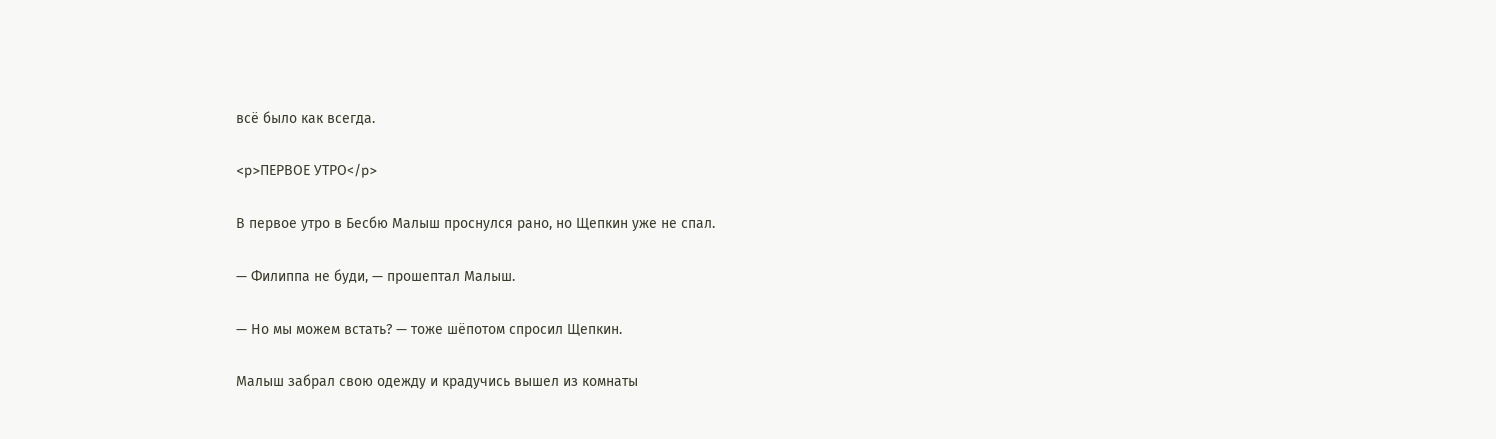всё было как всегда.

<p>ПЕРВОЕ УТРО</p>

В первое утро в Бесбю Малыш проснулся рано, но Щепкин уже не спал.

— Филиппа не буди, — прошептал Малыш.

— Но мы можем встать? — тоже шёпотом спросил Щепкин.

Малыш забрал свою одежду и крадучись вышел из комнаты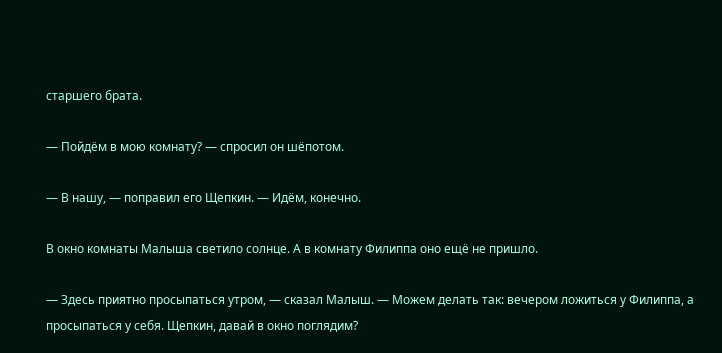старшего брата.

— Пойдём в мою комнату? — спросил он шёпотом.

— В нашу, — поправил его Щепкин. — Идём, конечно.

В окно комнаты Малыша светило солнце. А в комнату Филиппа оно ещё не пришло.

— Здесь приятно просыпаться утром, — сказал Малыш. — Можем делать так: вечером ложиться у Филиппа, а просыпаться у себя. Щепкин, давай в окно поглядим?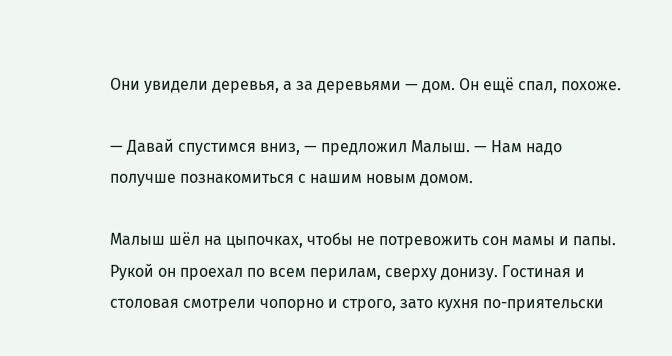Они увидели деревья, а за деревьями — дом. Он ещё спал, похоже.

— Давай спустимся вниз, — предложил Малыш. — Нам надо получше познакомиться с нашим новым домом.

Малыш шёл на цыпочках, чтобы не потревожить сон мамы и папы. Рукой он проехал по всем перилам, сверху донизу. Гостиная и столовая смотрели чопорно и строго, зато кухня по-приятельски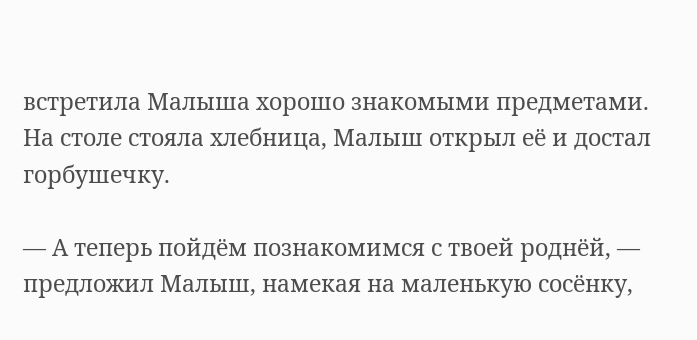встретила Малыша хорошо знакомыми предметами. На столе стояла хлебница, Малыш открыл её и достал горбушечку.

— А теперь пойдём познакомимся с твоей роднёй, — предложил Малыш, намекая на маленькую сосёнку,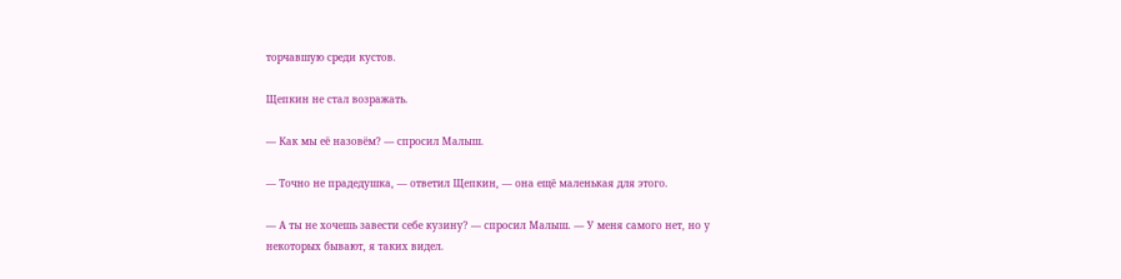торчавшую среди кустов.

Щепкин не стал возражать.

— Как мы её назовём? — спросил Малыш.

— Точно не прадедушка, — ответил Щепкин, — она ещё маленькая для этого.

— А ты не хочешь завести себе кузину? — спросил Малыш. — У меня самого нет, но у некоторых бывают, я таких видел.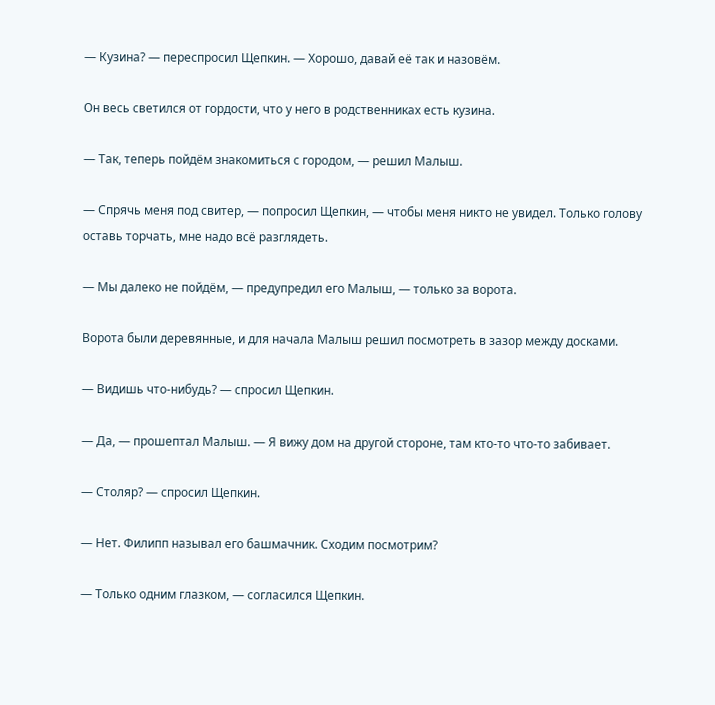— Кузина? — переспросил Щепкин. — Хорошо, давай её так и назовём.

Он весь светился от гордости, что у него в родственниках есть кузина.

— Так, теперь пойдём знакомиться с городом, — решил Малыш.

— Спрячь меня под свитер, — попросил Щепкин, — чтобы меня никто не увидел. Только голову оставь торчать, мне надо всё разглядеть.

— Мы далеко не пойдём, — предупредил его Малыш, — только за ворота.

Ворота были деревянные, и для начала Малыш решил посмотреть в зазор между досками.

— Видишь что-нибудь? — спросил Щепкин.

— Да, — прошептал Малыш. — Я вижу дом на другой стороне, там кто-то что-то забивает.

— Столяр? — спросил Щепкин.

— Нет. Филипп называл его башмачник. Сходим посмотрим?

— Только одним глазком, — согласился Щепкин.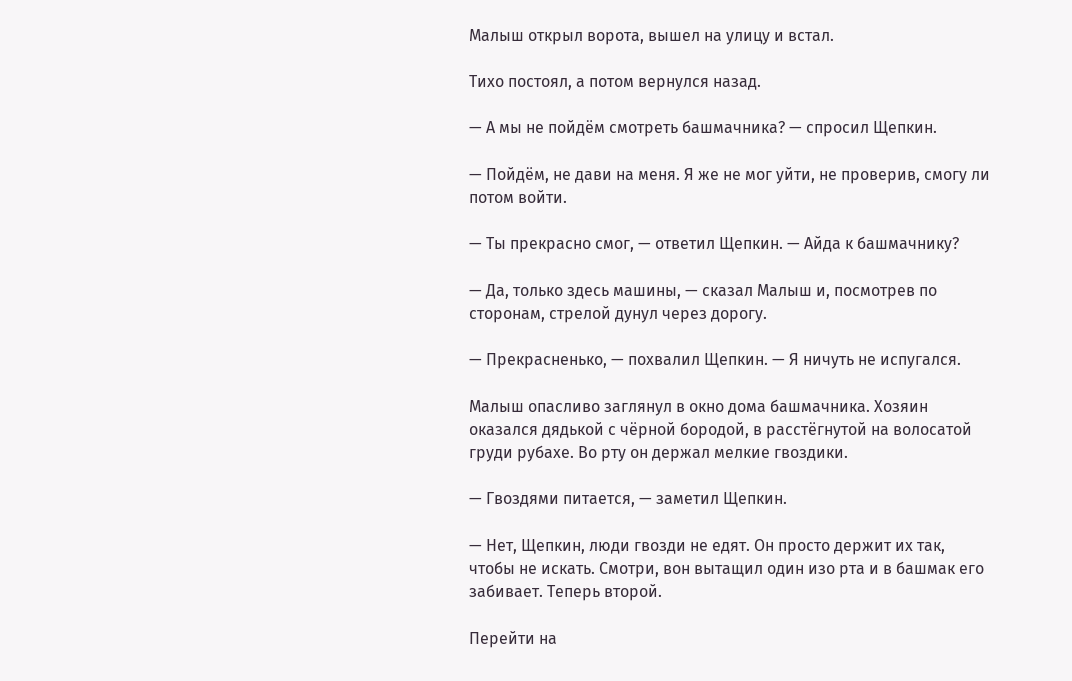Малыш открыл ворота, вышел на улицу и встал.

Тихо постоял, а потом вернулся назад.

— А мы не пойдём смотреть башмачника? — спросил Щепкин.

— Пойдём, не дави на меня. Я же не мог уйти, не проверив, смогу ли потом войти.

— Ты прекрасно смог, — ответил Щепкин. — Айда к башмачнику?

— Да, только здесь машины, — сказал Малыш и, посмотрев по сторонам, стрелой дунул через дорогу.

— Прекрасненько, — похвалил Щепкин. — Я ничуть не испугался.

Малыш опасливо заглянул в окно дома башмачника. Хозяин оказался дядькой с чёрной бородой, в расстёгнутой на волосатой груди рубахе. Во рту он держал мелкие гвоздики.

— Гвоздями питается, — заметил Щепкин.

— Нет, Щепкин, люди гвозди не едят. Он просто держит их так, чтобы не искать. Смотри, вон вытащил один изо рта и в башмак его забивает. Теперь второй.

Перейти на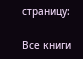страницу:

Все книги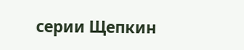серии Щепкин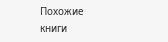Похожие книги